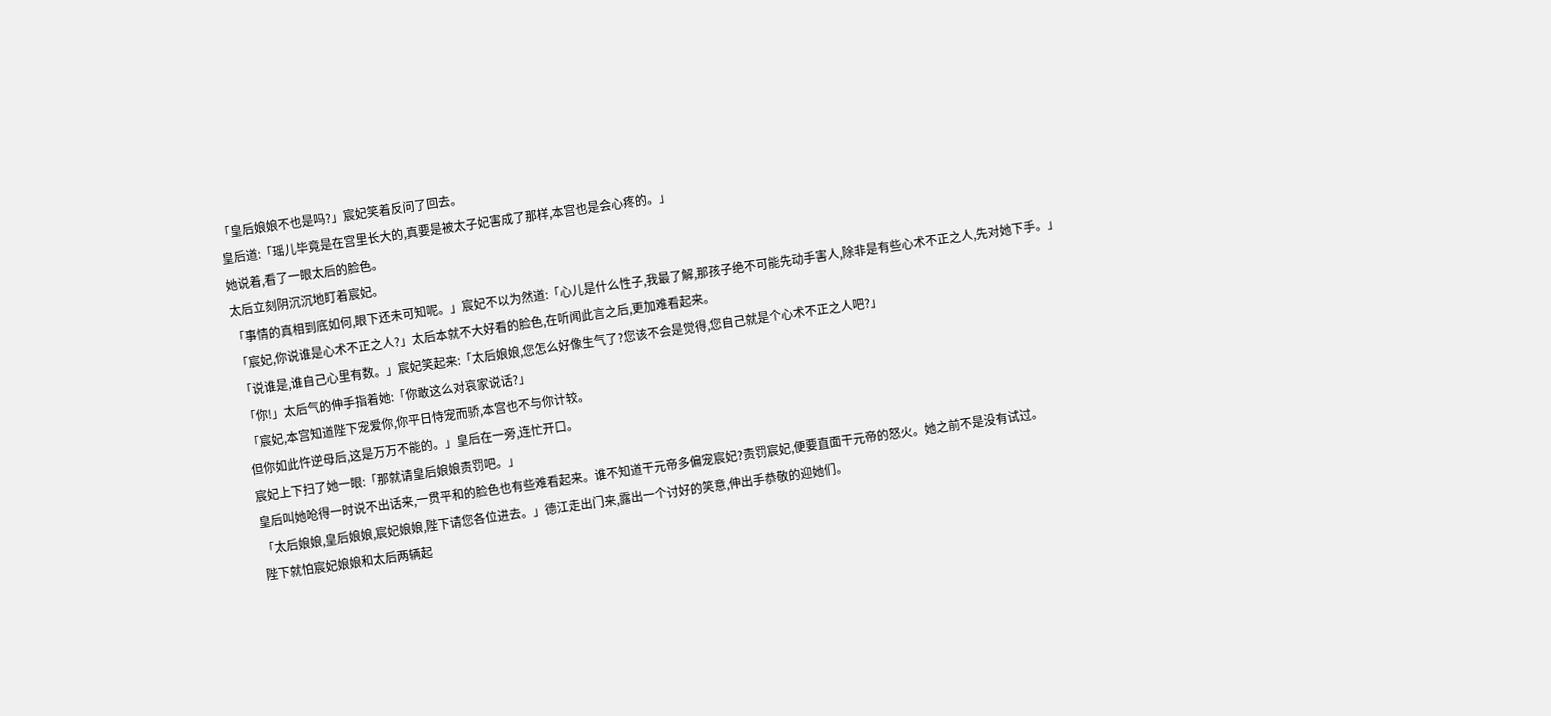「皇后娘娘不也是吗?」宸妃笑着反问了回去。
皇后道:「瑶儿毕竟是在宫里长大的,真要是被太子妃害成了那样,本宫也是会心疼的。」
她说着,看了一眼太后的脸色。
太后立刻阴沉沉地盯着宸妃。
「事情的真相到底如何,眼下还未可知呢。」宸妃不以为然道:「心儿是什么性子,我最了解,那孩子绝不可能先动手害人,除非是有些心术不正之人,先对她下手。」
「宸妃,你说谁是心术不正之人?」太后本就不大好看的脸色,在听闻此言之后,更加难看起来。
「说谁是,谁自己心里有数。」宸妃笑起来:「太后娘娘,您怎么好像生气了?您该不会是觉得,您自己就是个心术不正之人吧?」
「你!」太后气的伸手指着她:「你敢这么对哀家说话?」
「宸妃,本宫知道陛下宠爱你,你平日恃宠而骄,本宫也不与你计较。
但你如此忤逆母后,这是万万不能的。」皇后在一旁,连忙开口。
宸妃上下扫了她一眼:「那就请皇后娘娘责罚吧。」
皇后叫她呛得一时说不出话来,一贯平和的脸色也有些难看起来。谁不知道干元帝多偏宠宸妃?责罚宸妃,便要直面干元帝的怒火。她之前不是没有试过。
「太后娘娘,皇后娘娘,宸妃娘娘,陛下请您各位进去。」德江走出门来,露出一个讨好的笑意,伸出手恭敬的迎她们。
陛下就怕宸妃娘娘和太后两辆起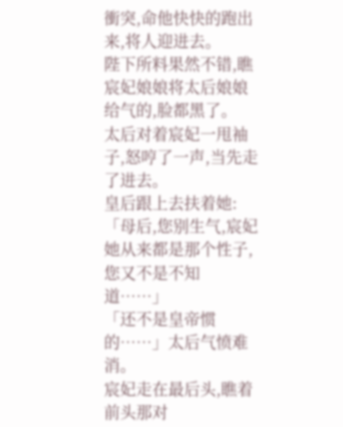衝突,命他快快的跑出来,将人迎进去。
陛下所料果然不错,瞧宸妃娘娘将太后娘娘给气的,脸都黑了。
太后对着宸妃一甩袖子,怒哼了一声,当先走了进去。
皇后跟上去扶着她:「母后,您别生气,宸妃她从来都是那个性子,您又不是不知道……」
「还不是皇帝惯的……」太后气愤难消。
宸妃走在最后头,瞧着前头那对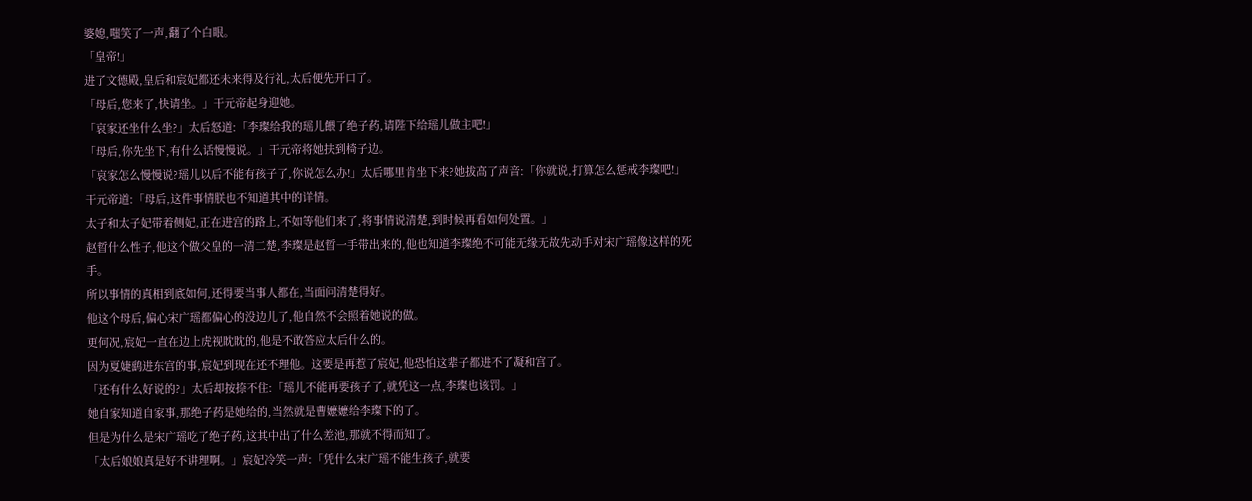婆媳,嗤笑了一声,翻了个白眼。
「皇帝!」
进了文德殿,皇后和宸妃都还未来得及行礼,太后便先开口了。
「母后,您来了,快请坐。」干元帝起身迎她。
「哀家还坐什么坐?」太后怒道:「李璨给我的瑶儿餵了绝子药,请陛下给瑶儿做主吧!」
「母后,你先坐下,有什么话慢慢说。」干元帝将她扶到椅子边。
「哀家怎么慢慢说?瑶儿以后不能有孩子了,你说怎么办!」太后哪里肯坐下来?她拔高了声音:「你就说,打算怎么惩戒李璨吧!」
干元帝道:「母后,这件事情朕也不知道其中的详情。
太子和太子妃带着侧妃,正在进宫的路上,不如等他们来了,将事情说清楚,到时候再看如何处置。」
赵晢什么性子,他这个做父皇的一清二楚,李璨是赵晢一手带出来的,他也知道李璨绝不可能无缘无故先动手对宋广瑶像这样的死手。
所以事情的真相到底如何,还得要当事人都在,当面问清楚得好。
他这个母后,偏心宋广瑶都偏心的没边儿了,他自然不会照着她说的做。
更何况,宸妃一直在边上虎视眈眈的,他是不敢答应太后什么的。
因为夏婕鹞进东宫的事,宸妃到现在还不理他。这要是再惹了宸妃,他恐怕这辈子都进不了凝和宫了。
「还有什么好说的?」太后却按捺不住:「瑶儿不能再要孩子了,就凭这一点,李璨也该罚。」
她自家知道自家事,那绝子药是她给的,当然就是曹嬷嬷给李璨下的了。
但是为什么是宋广瑶吃了绝子药,这其中出了什么差池,那就不得而知了。
「太后娘娘真是好不讲理啊。」宸妃冷笑一声:「凭什么宋广瑶不能生孩子,就要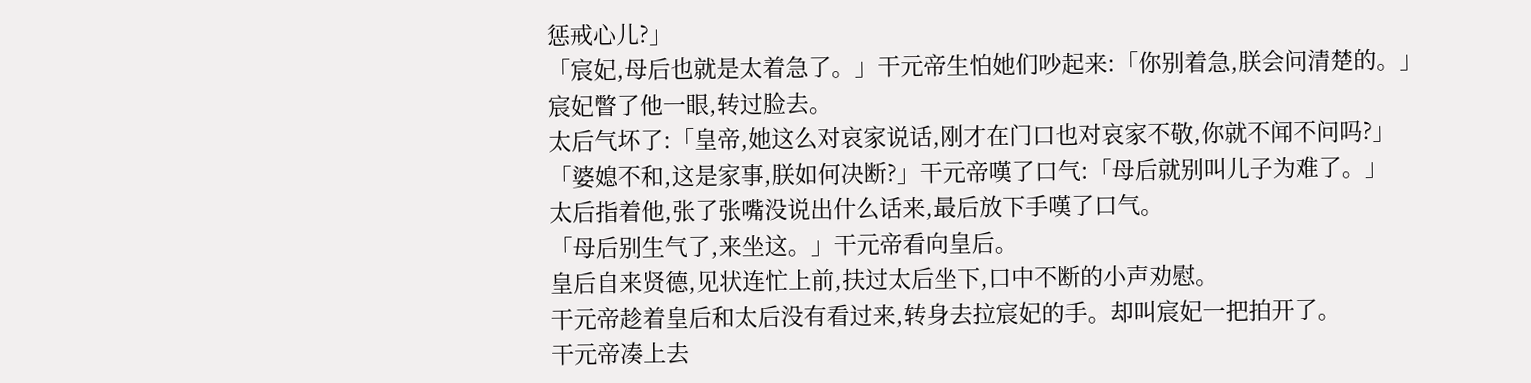惩戒心儿?」
「宸妃,母后也就是太着急了。」干元帝生怕她们吵起来:「你别着急,朕会问清楚的。」
宸妃瞥了他一眼,转过脸去。
太后气坏了:「皇帝,她这么对哀家说话,刚才在门口也对哀家不敬,你就不闻不问吗?」
「婆媳不和,这是家事,朕如何决断?」干元帝嘆了口气:「母后就别叫儿子为难了。」
太后指着他,张了张嘴没说出什么话来,最后放下手嘆了口气。
「母后别生气了,来坐这。」干元帝看向皇后。
皇后自来贤德,见状连忙上前,扶过太后坐下,口中不断的小声劝慰。
干元帝趁着皇后和太后没有看过来,转身去拉宸妃的手。却叫宸妃一把拍开了。
干元帝凑上去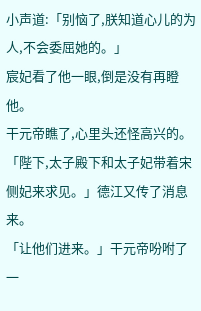小声道:「别恼了,朕知道心儿的为人,不会委屈她的。」
宸妃看了他一眼,倒是没有再瞪他。
干元帝瞧了,心里头还怪高兴的。
「陛下,太子殿下和太子妃带着宋侧妃来求见。」德江又传了消息来。
「让他们进来。」干元帝吩咐了一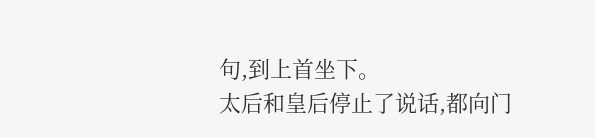句,到上首坐下。
太后和皇后停止了说话,都向门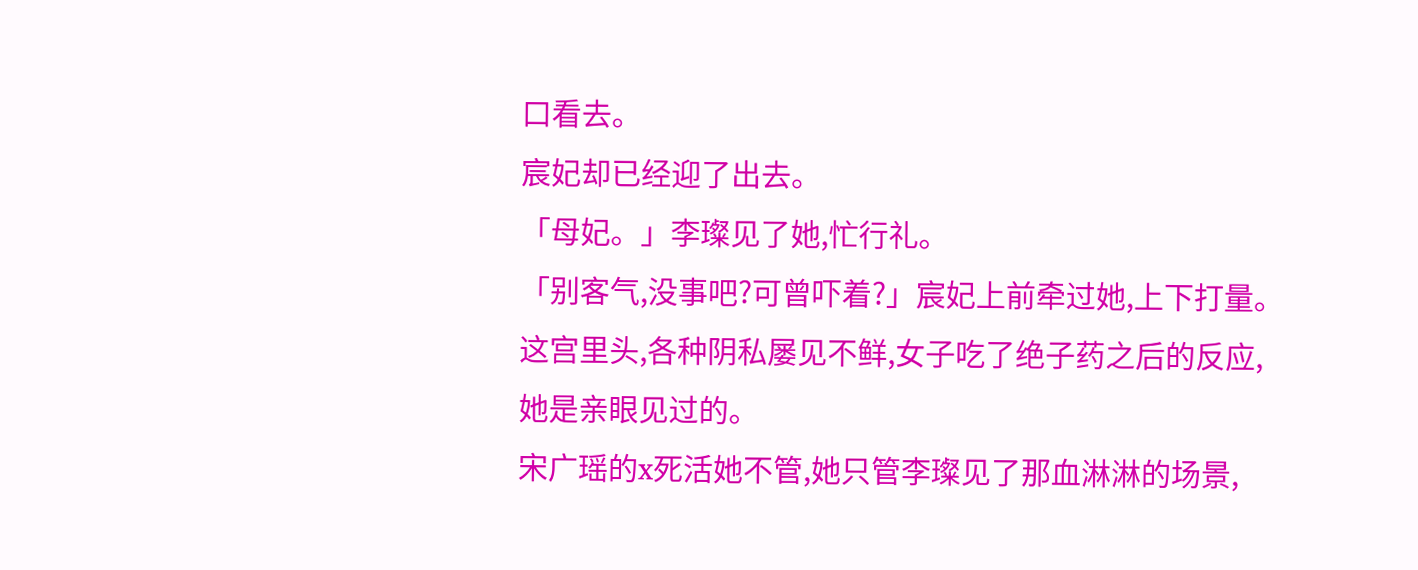口看去。
宸妃却已经迎了出去。
「母妃。」李璨见了她,忙行礼。
「别客气,没事吧?可曾吓着?」宸妃上前牵过她,上下打量。
这宫里头,各种阴私屡见不鲜,女子吃了绝子药之后的反应,她是亲眼见过的。
宋广瑶的x死活她不管,她只管李璨见了那血淋淋的场景,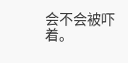会不会被吓着。